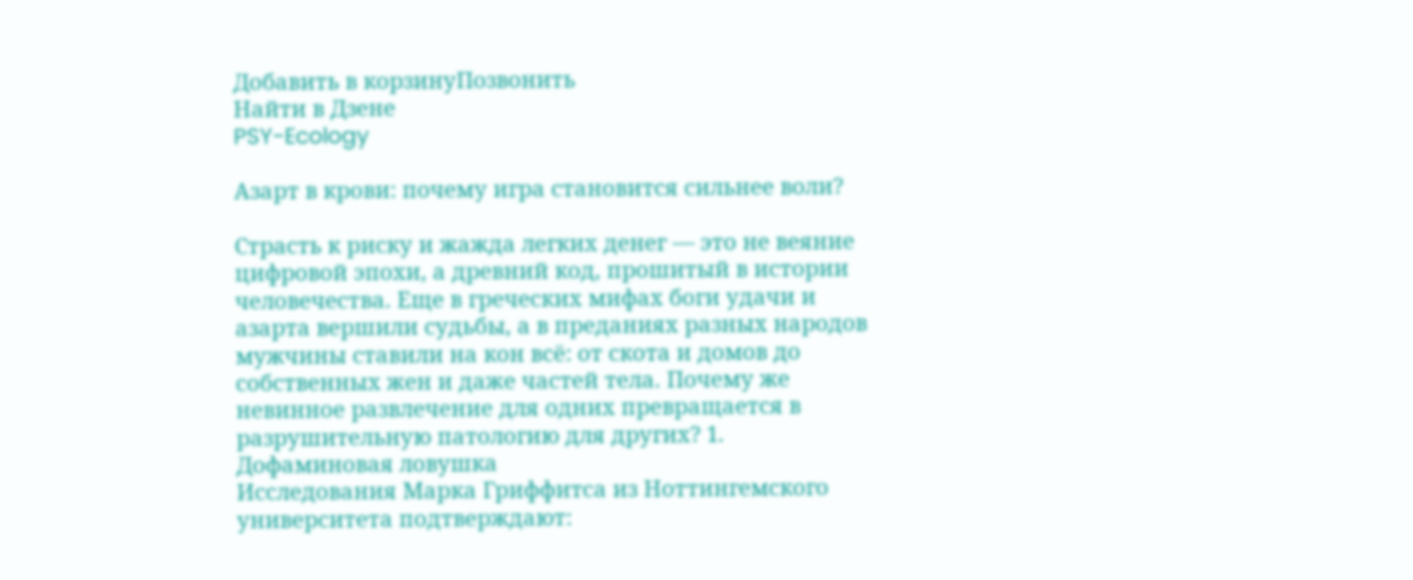Добавить в корзинуПозвонить
Найти в Дзене
PSY-Ecology

Азарт в крови: почему игра становится сильнее воли?

Страсть к риску и жажда легких денег — это не веяние цифровой эпохи, а древний код, прошитый в истории человечества. Еще в греческих мифах боги удачи и азарта вершили судьбы, а в преданиях разных народов мужчины ставили на кон всё: от скота и домов до собственных жен и даже частей тела. Почему же невинное развлечение для одних превращается в разрушительную патологию для других? 1. Дофаминовая ловушка
Исследования Марка Гриффитса из Ноттингемского университета подтверждают: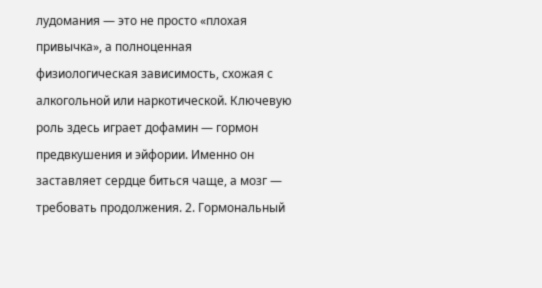лудомания — это не просто «плохая привычка», а полноценная физиологическая зависимость, схожая с алкогольной или наркотической. Ключевую роль здесь играет дофамин — гормон предвкушения и эйфории. Именно он заставляет сердце биться чаще, а мозг — требовать продолжения. 2. Гормональный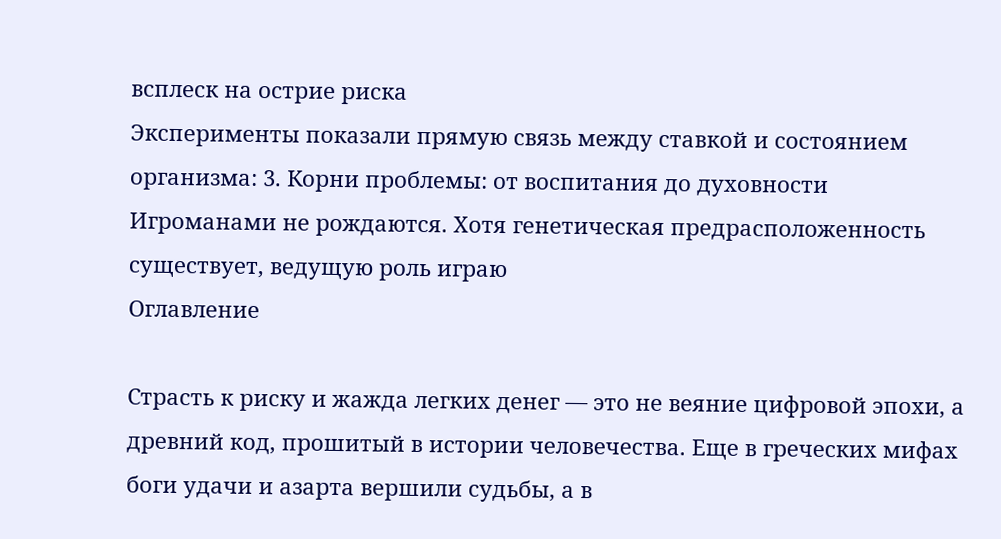всплеск на острие риска
Эксперименты показали прямую связь между ставкой и состоянием организма: 3. Корни проблемы: от воспитания до духовности
Игроманами не рождаются. Хотя генетическая предрасположенность существует, ведущую роль играю
Оглавление

Страсть к риску и жажда легких денег — это не веяние цифровой эпохи, а древний код, прошитый в истории человечества. Еще в греческих мифах боги удачи и азарта вершили судьбы, а в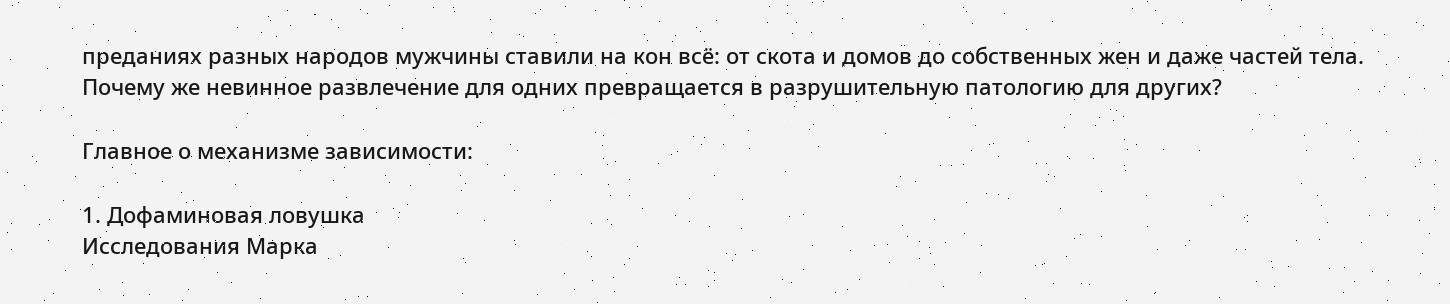преданиях разных народов мужчины ставили на кон всё: от скота и домов до собственных жен и даже частей тела. Почему же невинное развлечение для одних превращается в разрушительную патологию для других?

Главное о механизме зависимости:

1. Дофаминовая ловушка
Исследования Марка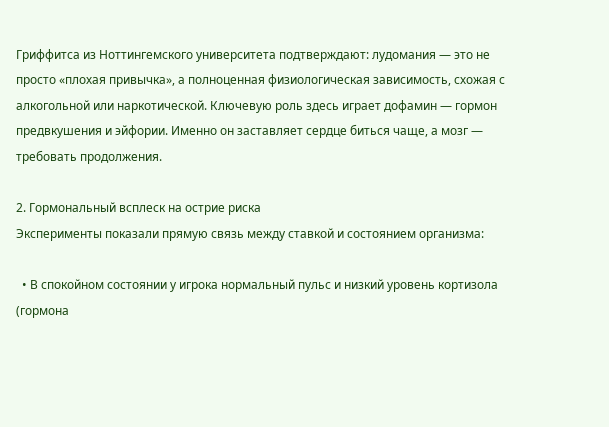Гриффитса из Ноттингемского университета подтверждают: лудомания — это не просто «плохая привычка», а полноценная физиологическая зависимость, схожая с алкогольной или наркотической. Ключевую роль здесь играет дофамин — гормон предвкушения и эйфории. Именно он заставляет сердце биться чаще, а мозг — требовать продолжения.

2. Гормональный всплеск на острие риска
Эксперименты показали прямую связь между ставкой и состоянием организма:

  • В спокойном состоянии у игрока нормальный пульс и низкий уровень кортизола (гормона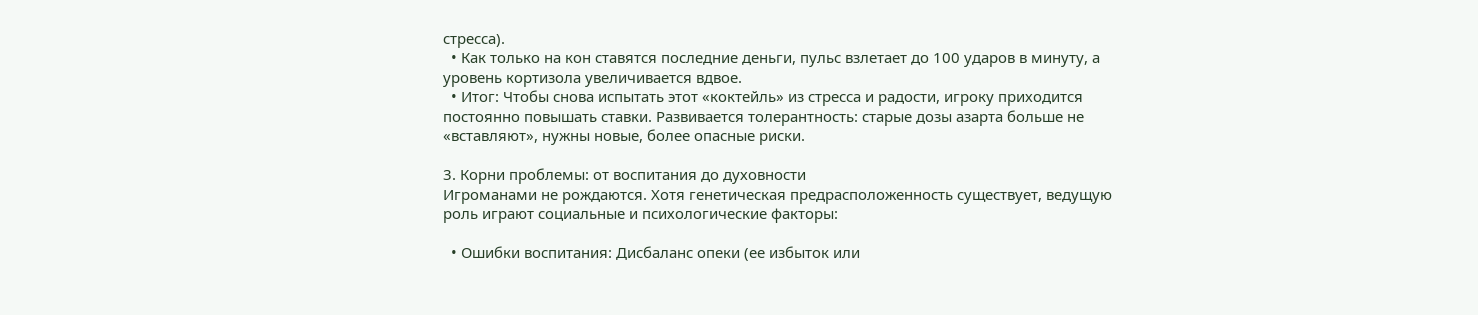стресса).
  • Как только на кон ставятся последние деньги, пульс взлетает до 100 ударов в минуту, а уровень кортизола увеличивается вдвое.
  • Итог: Чтобы снова испытать этот «коктейль» из стресса и радости, игроку приходится постоянно повышать ставки. Развивается толерантность: старые дозы азарта больше не «вставляют», нужны новые, более опасные риски.

3. Корни проблемы: от воспитания до духовности
Игроманами не рождаются. Хотя генетическая предрасположенность существует, ведущую роль играют социальные и психологические факторы:

  • Ошибки воспитания: Дисбаланс опеки (ее избыток или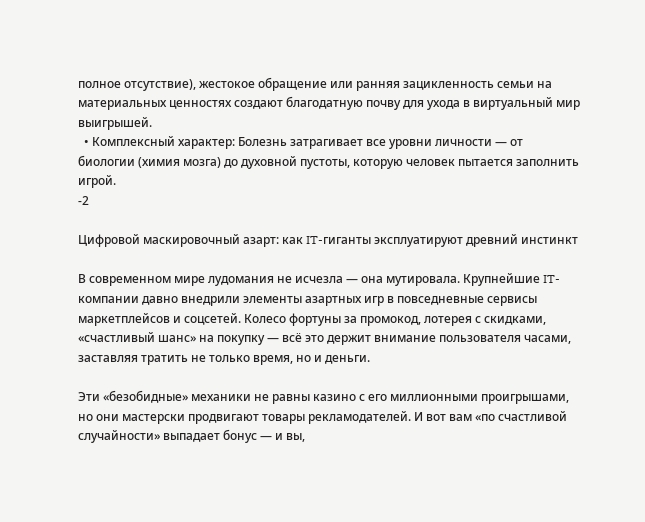полное отсутствие), жестокое обращение или ранняя зацикленность семьи на материальных ценностях создают благодатную почву для ухода в виртуальный мир выигрышей.
  • Комплексный характер: Болезнь затрагивает все уровни личности — от биологии (химия мозга) до духовной пустоты, которую человек пытается заполнить игрой.
-2

Цифровой маскировочный азарт: как IT-гиганты эксплуатируют древний инстинкт

В современном мире лудомания не исчезла — она мутировала. Крупнейшие IT-компании давно внедрили элементы азартных игр в повседневные сервисы маркетплейсов и соцсетей. Колесо фортуны за промокод, лотерея с скидками, «счастливый шанс» на покупку — всё это держит внимание пользователя часами, заставляя тратить не только время, но и деньги.

Эти «безобидные» механики не равны казино с его миллионными проигрышами, но они мастерски продвигают товары рекламодателей. И вот вам «по счастливой случайности» выпадает бонус — и вы,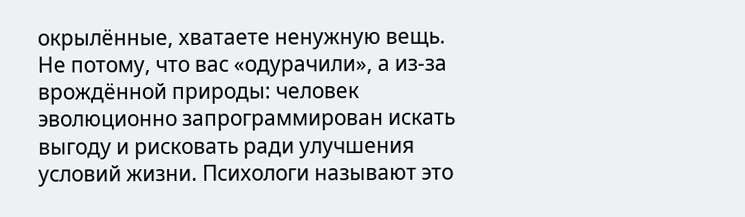окрылённые, хватаете ненужную вещь. Не потому, что вас «одурачили», а из-за врождённой природы: человек эволюционно запрограммирован искать выгоду и рисковать ради улучшения условий жизни. Психологи называют это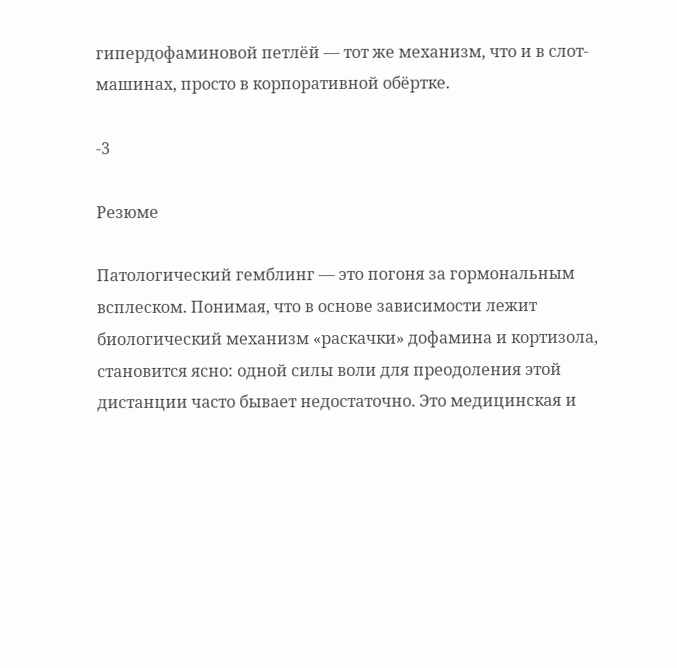гипердофаминовой петлёй — тот же механизм, что и в слот-машинах, просто в корпоративной обёртке.

-3

Резюме

Патологический гемблинг — это погоня за гормональным всплеском. Понимая, что в основе зависимости лежит биологический механизм «раскачки» дофамина и кортизола, становится ясно: одной силы воли для преодоления этой дистанции часто бывает недостаточно. Это медицинская и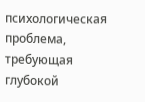психологическая проблема, требующая глубокой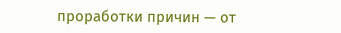проработки причин — от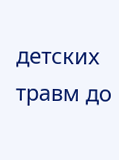детских травм до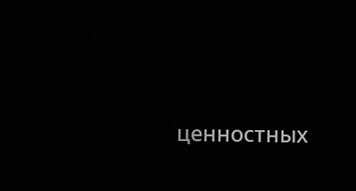ценностных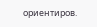ориентиров.